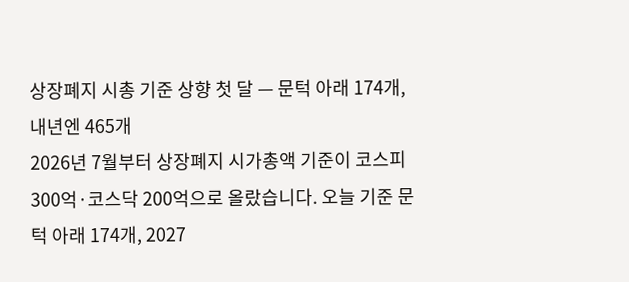상장폐지 시총 기준 상향 첫 달 — 문턱 아래 174개, 내년엔 465개
2026년 7월부터 상장폐지 시가총액 기준이 코스피 300억·코스닥 200억으로 올랐습니다. 오늘 기준 문턱 아래 174개, 2027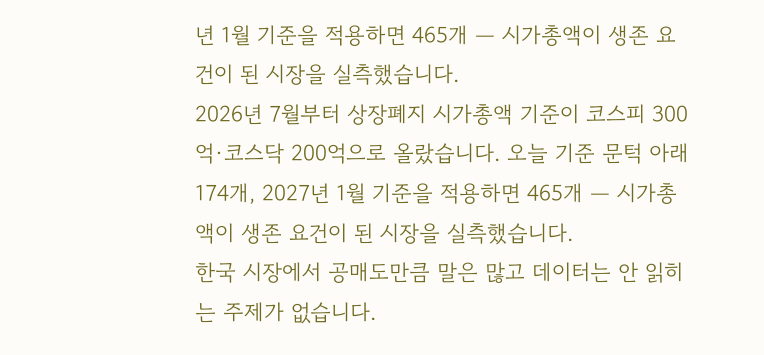년 1월 기준을 적용하면 465개 — 시가총액이 생존 요건이 된 시장을 실측했습니다.
2026년 7월부터 상장폐지 시가총액 기준이 코스피 300억·코스닥 200억으로 올랐습니다. 오늘 기준 문턱 아래 174개, 2027년 1월 기준을 적용하면 465개 — 시가총액이 생존 요건이 된 시장을 실측했습니다.
한국 시장에서 공매도만큼 말은 많고 데이터는 안 읽히는 주제가 없습니다.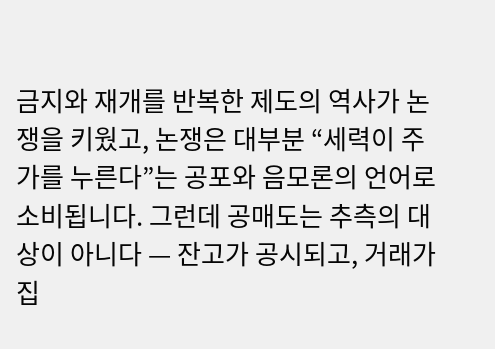금지와 재개를 반복한 제도의 역사가 논쟁을 키웠고, 논쟁은 대부분 “세력이 주가를 누른다”는 공포와 음모론의 언어로 소비됩니다. 그런데 공매도는 추측의 대상이 아니다 — 잔고가 공시되고, 거래가 집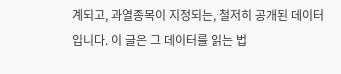계되고, 과열종목이 지정되는, 철저히 공개된 데이터입니다. 이 글은 그 데이터를 읽는 법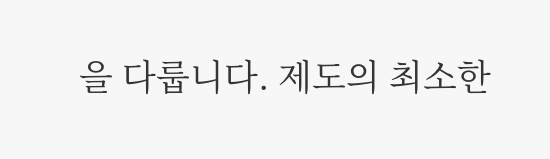을 다룹니다. 제도의 최소한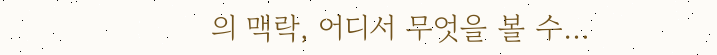의 맥락, 어디서 무엇을 볼 수…